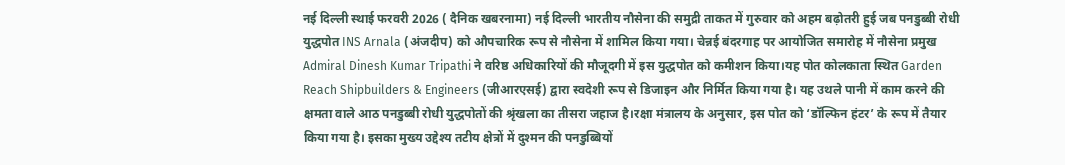नई दिल्ली स्थाई फरवरी 2026 ( दैनिक खबरनामा) नई दिल्ली भारतीय नौसेना की समुद्री ताकत में गुरुवार को अहम बढ़ोतरी हुई जब पनडुब्बी रोधी युद्धपोत INS Arnala (अंजदीप) को औपचारिक रूप से नौसेना में शामिल किया गया। चेन्नई बंदरगाह पर आयोजित समारोह में नौसेना प्रमुख Admiral Dinesh Kumar Tripathi ने वरिष्ठ अधिकारियों की मौजूदगी में इस युद्धपोत को कमीशन किया।यह पोत कोलकाता स्थित Garden Reach Shipbuilders & Engineers (जीआरएसई) द्वारा स्वदेशी रूप से डिजाइन और निर्मित किया गया है। यह उथले पानी में काम करने की क्षमता वाले आठ पनडुब्बी रोधी युद्धपोतों की श्रृंखला का तीसरा जहाज है।रक्षा मंत्रालय के अनुसार, इस पोत को ‘डॉल्फिन हंटर’ के रूप में तैयार किया गया है। इसका मुख्य उद्देश्य तटीय क्षेत्रों में दुश्मन की पनडुब्बियों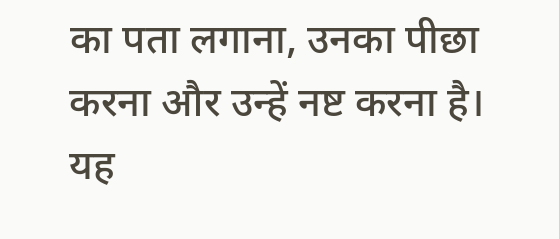का पता लगाना, उनका पीछा करना और उन्हें नष्ट करना है। यह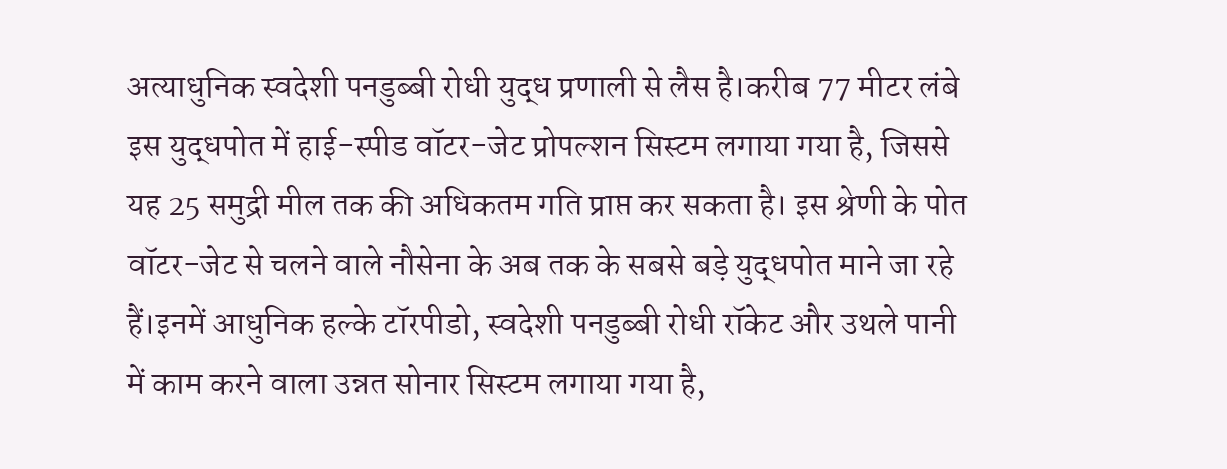अत्याधुनिक स्वदेशी पनडुब्बी रोधी युद्ध प्रणाली से लैस है।करीब 77 मीटर लंबे इस युद्धपोत में हाई-स्पीड वॉटर-जेट प्रोपल्शन सिस्टम लगाया गया है, जिससे यह 25 समुद्री मील तक की अधिकतम गति प्राप्त कर सकता है। इस श्रेणी के पोत वॉटर-जेट से चलने वाले नौसेना के अब तक के सबसे बड़े युद्धपोत माने जा रहे हैं।इनमें आधुनिक हल्के टॉरपीडो, स्वदेशी पनडुब्बी रोधी रॉकेट और उथले पानी में काम करने वाला उन्नत सोनार सिस्टम लगाया गया है,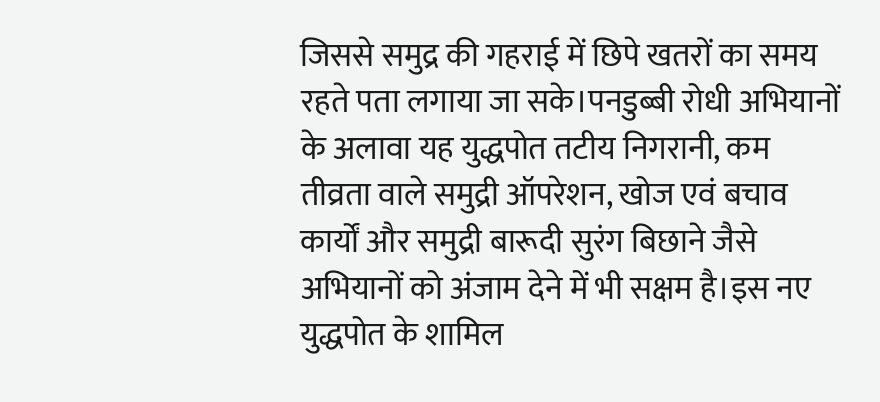जिससे समुद्र की गहराई में छिपे खतरों का समय रहते पता लगाया जा सके।पनडुब्बी रोधी अभियानों के अलावा यह युद्धपोत तटीय निगरानी, कम तीव्रता वाले समुद्री ऑपरेशन, खोज एवं बचाव कार्यों और समुद्री बारूदी सुरंग बिछाने जैसे अभियानों को अंजाम देने में भी सक्षम है।इस नए युद्धपोत के शामिल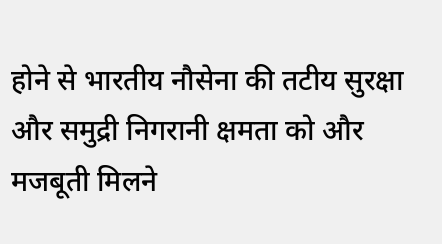होने से भारतीय नौसेना की तटीय सुरक्षा और समुद्री निगरानी क्षमता को और मजबूती मिलने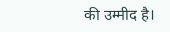की उम्मीद है।